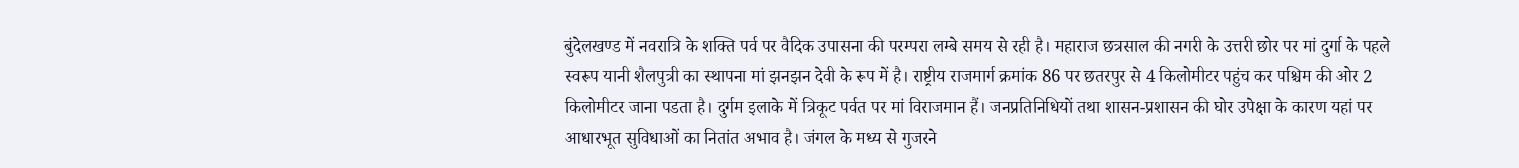बुंदेलखण्ड में नवरात्रि के शक्ति पर्व पर वैदिक उपासना की परम्परा लम्बे समय से रही है। महाराज छत्रसाल की नगरी के उत्तरी छोर पर मां दुर्गा के पहले स्वरूप यानी शैलपुत्री का स्थापना मां झनझन देवी के रूप में है। राष्ट्रीय राजमार्ग क्रमांक 86 पर छतरपुर से 4 किलोमीटर पहुंच कर पश्चिम की ओर 2 किलोमीटर जाना पडता है। दुर्गम इलाके में त्रिकूट पर्वत पर मां विराजमान हैं। जनप्रतिनिधियों तथा शासन-प्रशासन की घोर उपेक्षा के कारण यहां पर आधारभूत सुविधाओं का नितांत अभाव है। जंगल के मध्य से गुजरने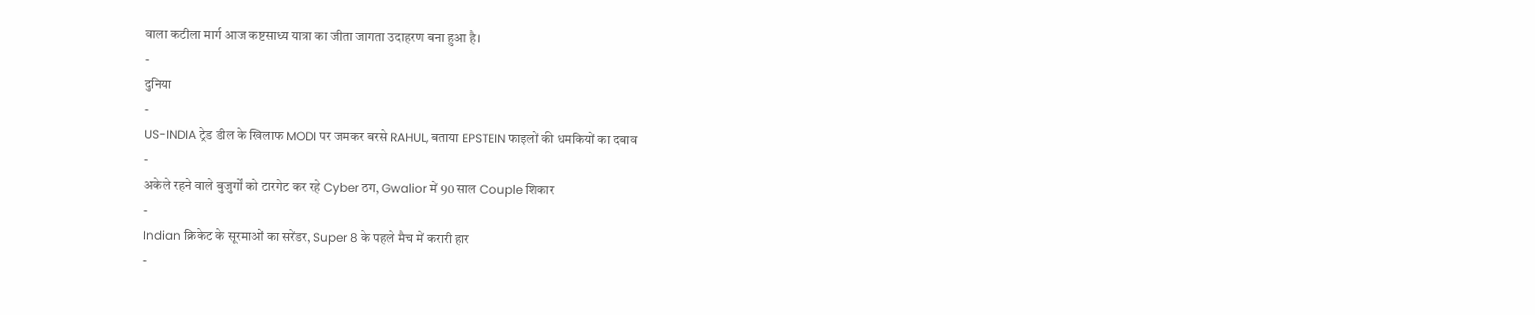वाला कटीला मार्ग आज कष्टसाध्य यात्रा का जीता जागता उदाहरण बना हुआ है।
-
दुनिया
-
US-INDIA ट्रेड डील के खिलाफ MODI पर जमकर बरसे RAHUL, बताया EPSTEIN फाइलों की धमकियों का दबाव
-
अकेले रहने वाले बुजुर्गों को टारगेट कर रहे Cyber ठग, Gwalior में 90 साल Couple शिकार
-
Indian क्रिकेट के सूरमाओं का सरेंडर, Super 8 के पहले मैच में करारी हार
-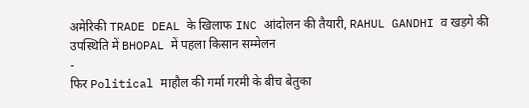अमेरिकी TRADE DEAL के खिलाफ INC आंदोलन की तैयारी, RAHUL GANDHI व खड़गे की उपस्थिति में BHOPAL में पहला किसान सम्मेलन
-
फिर Political माहौल की गर्मा गरमी के बीच बेतुका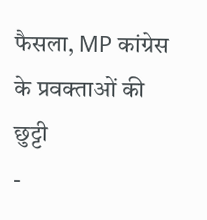फैसला, MP कांग्रेस के प्रवक्ताओं की छुट्टी
-